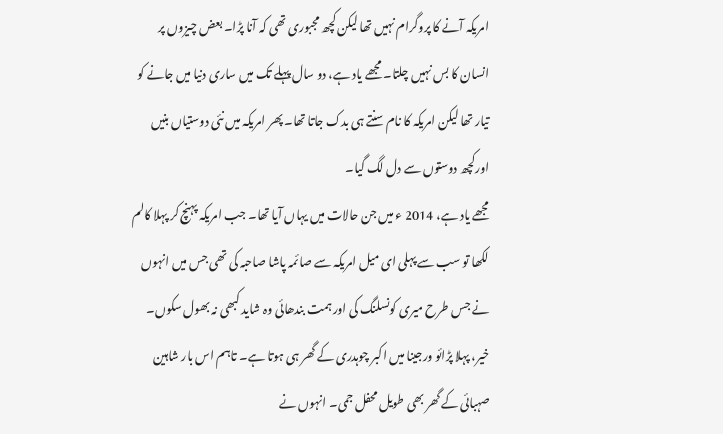امریکہ آنے کا پروگرام نہیں تھا لیکن کچھ مجبوری تھی کہ آنا پڑا۔ بعض چیزوں پر انسان کا بس نہیں چلتا۔ مجھے یاد ہے، دو سال پہلے تک میں ساری دنیا میں جانے کو تیار تھا لیکن امریکہ کا نام سنتے ہی بدک جاتا تھا۔ پھر امریکہ میں نئی دوستیاں بنیں اورکچھ دوستوں سے دل لگ گیا۔
مجھے یاد ہے، 2014 ء میں جن حالات میں یہاں آیا تھا۔ جب امریکہ پہنچ کر پہلا کالم لکھا تو سب سے پہلی ای میل امریکہ سے صائمہ پاشا صاحبہ کی تھی جس میں انہوں نے جس طرح میری کونسلنگ کی اور ہمت بندھائی وہ شاید کبھی نہ بھول سکوں۔
خیر، پہلا پڑائو ورجینا میں اکبر چوہدری کے گھر ہی ہوتا ہے۔ تاہم اس بار شاہین صہبائی کے گھر بھی طویل محفل جمی۔ انہوں نے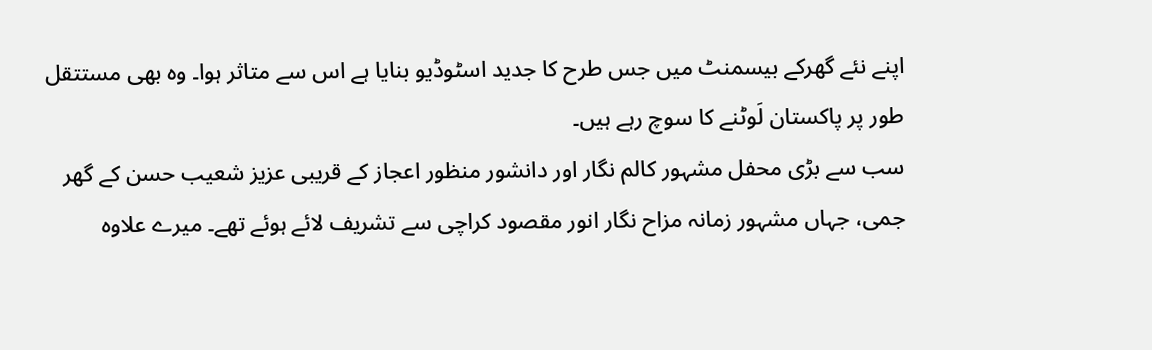اپنے نئے گھرکے بیسمنٹ میں جس طرح کا جدید اسٹوڈیو بنایا ہے اس سے متاثر ہوا۔ وہ بھی مستتقل طور پر پاکستان لَوٹنے کا سوچ رہے ہیں۔
سب سے بڑی محفل مشہور کالم نگار اور دانشور منظور اعجاز کے قریبی عزیز شعیب حسن کے گھر جمی، جہاں مشہور زمانہ مزاح نگار انور مقصود کراچی سے تشریف لائے ہوئے تھے۔ میرے علاوہ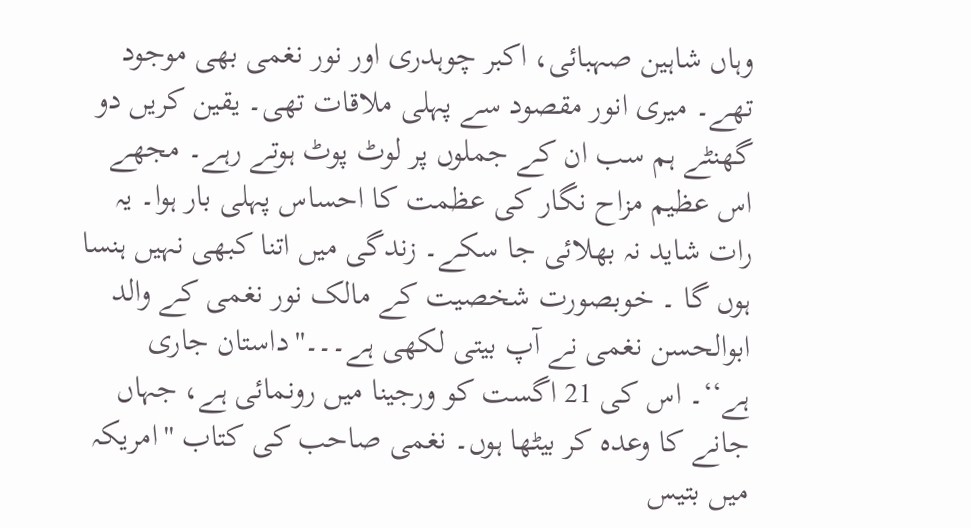وہاں شاہین صہبائی، اکبر چوہدری اور نور نغمی بھی موجود تھے۔ میری انور مقصود سے پہلی ملاقات تھی۔ یقین کریں دو گھنٹے ہم سب ان کے جملوں پر لوٹ پوٹ ہوتے رہے۔ مجھے اس عظیم مزاح نگار کی عظمت کا احساس پہلی بار ہوا۔ یہ رات شاید نہ بھلائی جا سکے۔ زندگی میں اتنا کبھی نہیں ہنسا ہوں گا ۔ خوبصورت شخصیت کے مالک نور نغمی کے والد ابوالحسن نغمی نے آپ بیتی لکھی ہے۔۔۔''داستان جاری ہے‘‘۔ اس کی 21 اگست کو ورجینا میں رونمائی ہے، جہاں جانے کا وعدہ کر بیٹھا ہوں۔ نغمی صاحب کی کتاب ''امریکہ میں بتیس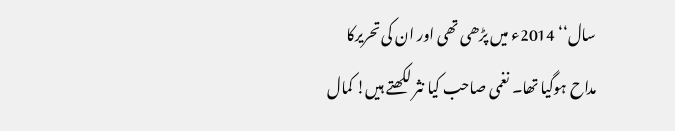سال‘‘ 2014ء میں پڑھی تھی اور ان کی تحریرکا مداح ہوگیا تھا۔ نغمی صاحب کیا نثر لکھتے ہیں! کمال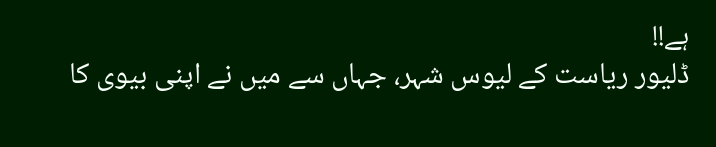ہے!!
ڈلیور ریاست کے لیوس شہر، جہاں سے میں نے اپنی بیوی کا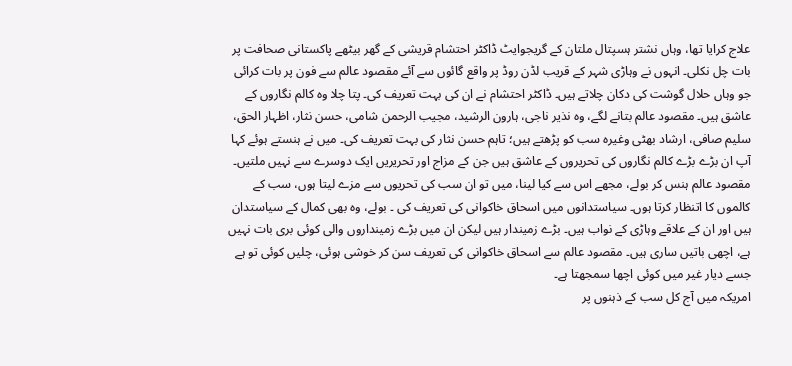علاج کرایا تھا، وہاں نشتر ہسپتال ملتان کے گریجوایٹ ڈاکٹر احتشام قریشی کے گھر بیٹھے پاکستانی صحافت پر بات چل نکلی۔ انہوں نے وہاڑی شہر کے قریب لڈن روڈ پر واقع گائوں سے آئے مقصود عالم سے فون پر بات کرائی جو وہاں حلال گوشت کی دکان چلاتے ہیں۔ ڈاکٹر احتشام نے ان کی بہت تعریف کی۔ پتا چلا وہ کالم نگاروں کے عاشق ہیں۔ مقصود عالم بتانے لگے، وہ نذیر ناجی، ہارون الرشید، مجیب الرحمن شامی، حسن نثار، اظہار الحق، سلیم صافی، ارشاد بھٹی وغیرہ سب کو پڑھتے ہیں؛ تاہم حسن نثار کی بہت تعریف کی۔ میں نے ہنستے ہوئے کہا آپ ان بڑے بڑے کالم نگاروں کی تحریروں کے عاشق ہیں جن کے مزاج اور تحریریں ایک دوسرے سے نہیں ملتیں۔ مقصود عالم ہنس کر بولے، مجھے اس سے کیا لینا، میں تو ان سب کی تحریوں سے مزے لیتا ہوں، سب کے کالموں کا اتنظار کرتا ہوں۔ سیاستدانوں میں اسحاق خاکوانی کی تعریف کی ۔ بولے، وہ بھی کمال کے سیاستدان ہیں اور ان کے علاقے وہاڑی کے نواب ہیں۔ بڑے زمیندار ہیں لیکن ان میں بڑے زمینداروں والی کوئی بری بات نہیں ہے، اچھی باتیں ساری ہیں۔ مقصود عالم سے اسحاق خاکوانی کی تعریف سن کر خوشی ہوئی، چلیں کوئی تو ہے جسے دیار غیر میں کوئی اچھا سمجھتا ہے۔
امریکہ میں آج کل سب کے ذہنوں پر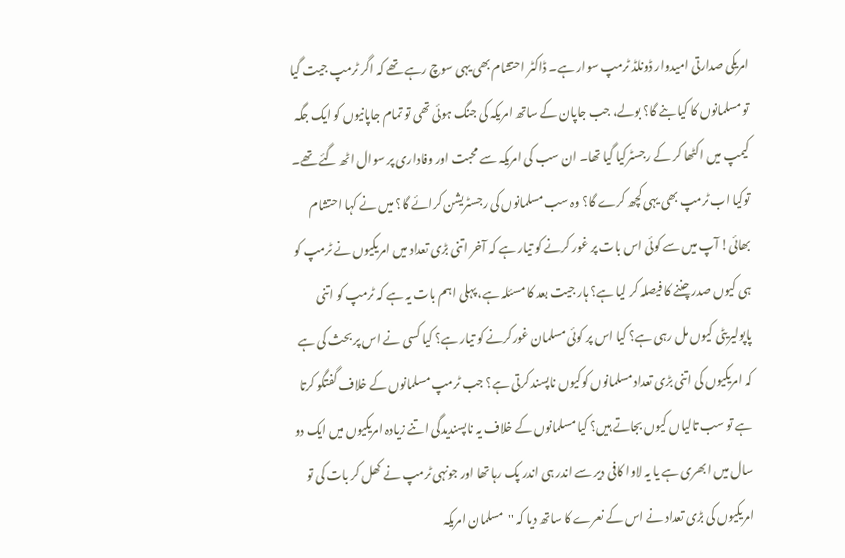امریکی صدارتی امیدوار ڈونلڈ ٹرمپ سوار ہے۔ ڈاکٹر احتشام بھی یہی سوچ رہے تھے کہ اگر ٹرمپ جیت گیا تو مسلمانوں کا کیا بنے گا؟ بولے، جب جاپان کے ساتھ امریکہ کی جنگ ہوئی تھی تو تمام جاپانیوں کو ایک جگہ کیمپ میں اکٹھا کر کے رجسٹرکیا گیا تھا۔ ان سب کی امریکہ سے محبت اور وفاداری پر سوال اٹھ گئے تھے۔ توکیا اب ٹرمپ بھی یہی کچھ کرے گا؟ وہ سب مسلمانوں کی رجسٹریشن کرائے گا؟ میں نے کہا احتشام بھائی! آپ میں سے کوئی اس بات پر غور کرنے کو تیار ہے کہ آخر اتنی بڑی تعداد میں امریکیوں نے ٹرمپ کو ہی کیوں صدر چننے کا فیصلہ کر لیا ہے؟ ہار جیت بعد کا مسئلہ ہے، پہلی اہم بات یہ ہے کہ ٹرمپ کو اتنی پاپولیریٹی کیوں مل رہی ہے؟ کیا اس پر کوئی مسلمان غورکرنے کو تیار ہے؟ کیا کسی نے اس پر بحث کی ہے کہ امریکیوں کی اتنی بڑی تعداد مسلمانوں کوکیوں ناپسند کرتی ہے؟ جب ٹرمپ مسلمانوں کے خلاف گفتگو کرتا ہے تو سب تالیاں کیوں بجاتے ہیں؟ کیا مسلمانوں کے خلاف یہ ناپسندیدگی اتنے زیادہ امریکیوں میں ایک دو سال میں ابھری ہے یا یہ لاوا کافی دیر سے اندر ہی اندر پک رہا تھا اور جونہی ٹرمپ نے کھل کر بات کی تو امریکیوں کی بڑی تعداد نے اس کے نعرے کا ساتھ دیا کہ ''مسلمان امریکہ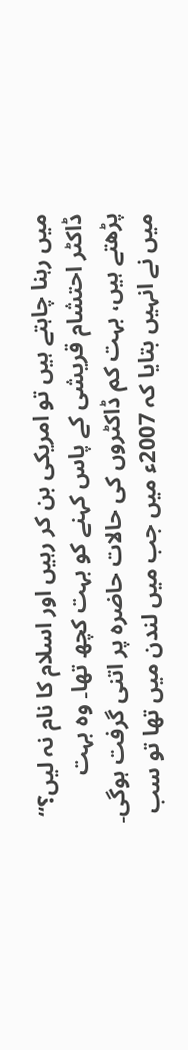میں رہنا چاہتے ہیں تو امریکی بن کر رہیں اور اسلام کا نام نہ لیں؟‘‘
ڈاکٹر احتشام قریشی کے پاس کہنے کو بہت کچھ تھا۔ وہ بہت پڑھتے ہیں، بہت کم ڈاکٹروں کی حالات حاضرہ پر اتنی گرفت ہوگی۔ میں نے انہیں بتایا کہ 2007ء میں جب میں لندن میں تھا تو سب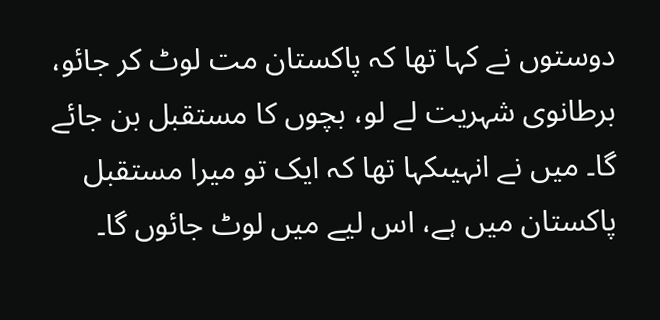دوستوں نے کہا تھا کہ پاکستان مت لوٹ کر جائو، برطانوی شہریت لے لو، بچوں کا مستقبل بن جائے گا۔ میں نے انہیںکہا تھا کہ ایک تو میرا مستقبل پاکستان میں ہے، اس لیے میں لوٹ جائوں گا۔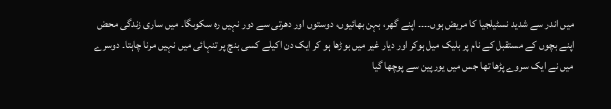میں اندر سے شدید نسٹیلجیا کا مریض ہوں۔۔۔۔ اپنے گھر، بہن بھائیوں، دوستوں اور دھرتی سے دور نہیں رہ سکوںگا۔ میں ساری زندگی محض اپنے بچوں کے مستقبل کے نام پر بلیک میل ہوکر اور دیار غیر میں بوڑھا ہو کر ایک دن اکیلے کسی بنچ پر تنہائی میں نہیں مرنا چاہتا۔ دوسرے میں نے ایک سروے پڑھا تھا جس میں یورپین سے پوچھا گیا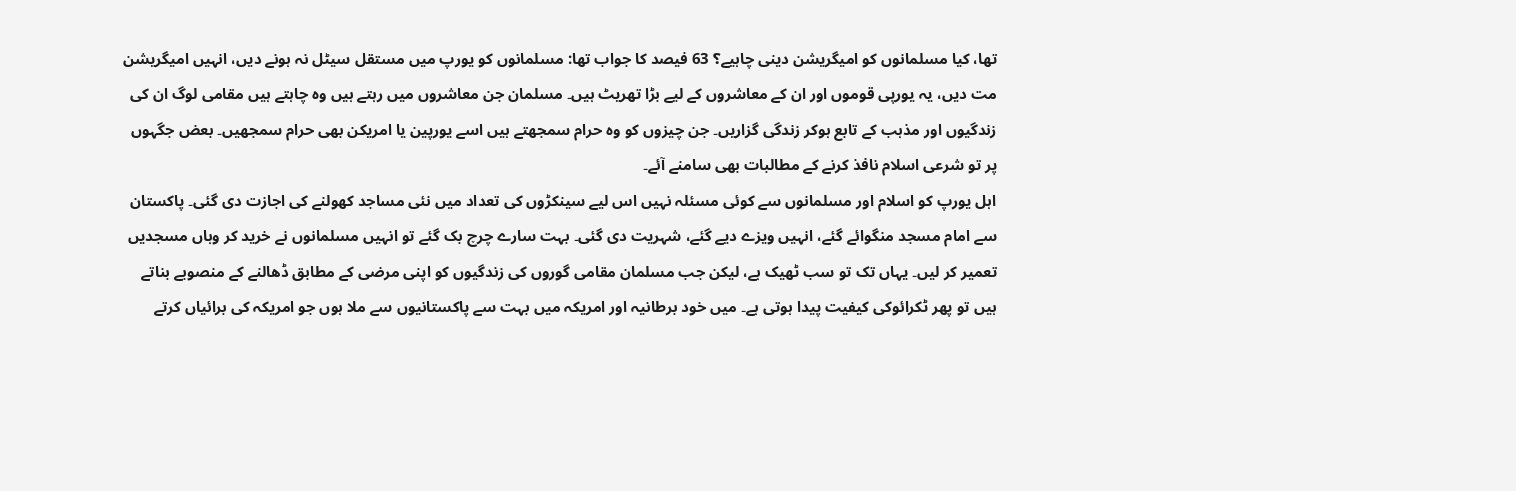تھا، کیا مسلمانوں کو امیگریشن دینی چاہیے؟ 63 فیصد کا جواب تھا: مسلمانوں کو یورپ میں مستقل سیٹل نہ ہونے دیں، انہیں امیگریشن مت دیں، یہ یورپی قوموں اور ان کے معاشروں کے لیے بڑا تھریٹ ہیں۔ مسلمان جن معاشروں میں رہتے ہیں وہ چاہتے ہیں مقامی لوگ ان کی زندگیوں اور مذہب کے تابع ہوکر زندگی گزاریں۔ جن چیزوں کو وہ حرام سمجھتے ہیں اسے یورپین یا امریکن بھی حرام سمجھیں۔ بعض جگہوں پر تو شرعی اسلام نافذ کرنے کے مطالبات بھی سامنے آئے۔
اہل یورپ کو اسلام اور مسلمانوں سے کوئی مسئلہ نہیں اس لیے سینکڑوں کی تعداد میں نئی مساجد کھولنے کی اجازت دی گئی۔ پاکستان سے امام مسجد منگوائے گئے، انہیں ویزے دیے گئے، شہریت دی گئی۔ بہت سارے چرچ بک گئے تو انہیں مسلمانوں نے خرید کر وہاں مسجدیں تعمیر کر لیں۔ یہاں تک تو سب ٹھیک ہے، لیکن جب مسلمان مقامی گوروں کی زندگیوں کو اپنی مرضی کے مطابق ڈھالنے کے منصوبے بناتے ہیں تو پھر ٹکرائوکی کیفیت پیدا ہوتی ہے۔ میں خود برطانیہ اور امریکہ میں بہت سے پاکستانیوں سے ملا ہوں جو امریکہ کی برائیاں کرتے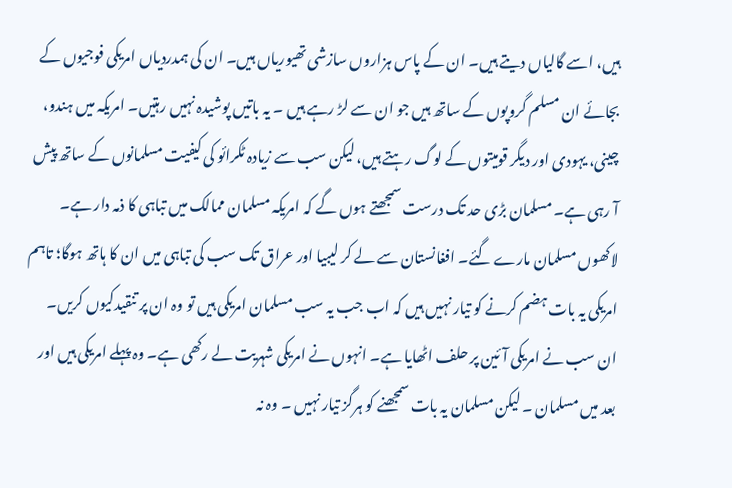ہیں، اسے گالیاں دیتے ہیں۔ ان کے پاس ہزاروں سازشی تھیوریاں ہیں۔ ان کی ہمدردیاں امریکی فوجیوں کے بجائے ان مسلم گروپوں کے ساتھ ہیں جو ان سے لڑ رہے ہیں ۔ یہ باتیں پوشیدہ نہیں رہتیں۔ امریکہ میں ہندو، چینی، یہودی اور دیگر قومیتوں کے لوگ رہتے ہیں، لیکن سب سے زیادہ ٹکرائو کی کیفیت مسلمانوں کے ساتھ پیش آ رہی ہے۔ مسلمان بڑی حد تک درست سمجھتے ہوں گے کہ امریکہ مسلمان ممالک میں تباہی کا ذمہ دار ہے۔ لاکھوں مسلمان مارے گئے۔ افغانستان سے لے کر لیبیا اور عراق تک سب کی تباہی میں ان کا ہاتھ ہوگا؛ تاہم امریکی یہ بات ہضم کرنے کو تیار نہیں ہیں کہ اب جب یہ سب مسلمان امریکی ہیں تو وہ ان پر تنقیدکیوں کریں۔ ان سب نے امریکی آئین پر حلف اٹھایا ہے۔ انہوں نے امریکی شہریت لے رکھی ہے۔ وہ پہلے امریکی ہیں اور بعد میں مسلمان ۔ لیکن مسلمان یہ بات سمجھنے کو ہرگز تیار نہیں ۔ وہ نہ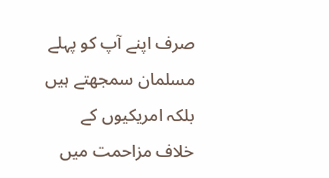صرف اپنے آپ کو پہلے مسلمان سمجھتے ہیں بلکہ امریکیوں کے خلاف مزاحمت میں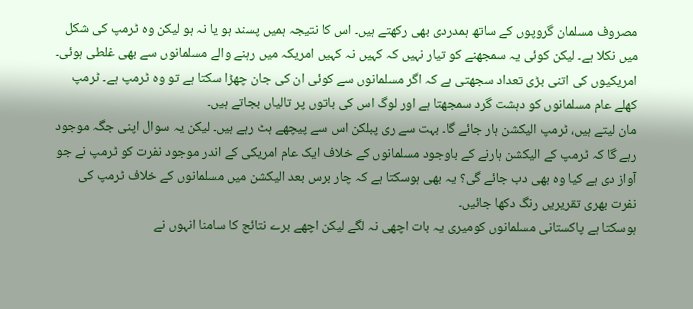مصروف مسلمان گروپوں کے ساتھ ہمدردی بھی رکھتے ہیں۔ اس کا نتیجہ ہمیں پسند ہو یا نہ ہو لیکن وہ ٹرمپ کی شکل میں نکلا ہے۔ لیکن کوئی یہ سمجھنے کو تیار نہیں کہ کہیں نہ کہیں امریکہ میں رہنے والے مسلمانوں سے بھی غلطی ہوئی۔ امریکیوں کی اتنی بڑی تعداد سجھتی ہے کہ اگر مسلمانوں سے کوئی ان کی جان چھڑا سکتا ہے تو وہ ٹرمپ ہے۔ ٹرمپ کھلے عام مسلمانوں کو دہشت گرد سمجھتا ہے اور لوگ اس کی باتوں پر تالیاں بجاتے ہیں۔
مان لیتے ہیں، ٹرمپ الیکشن ہار جائے گا۔ بہت سے ری پبلکن اس سے پیچھے ہٹ رہے ہیں۔ لیکن یہ سوال اپنی جگہ موجود رہے گا کہ ٹرمپ کے الیکشن ہارنے کے باوجود مسلمانوں کے خلاف ایک عام امریکی کے اندر موجود نفرت کو ٹرمپ نے جو آواز دی ہے کیا وہ بھی دب جائے گی؟ یہ بھی ہوسکتا ہے کہ چار برس بعد الیکشن میں مسلمانوں کے خلاف ٹرمپ کی نفرت بھری تقریریں رنگ دکھا جائیں۔
ہوسکتا ہے پاکستانی مسلمانوں کومیری یہ بات اچھی نہ لگے لیکن اچھے برے نتائج کا سامنا انہوں نے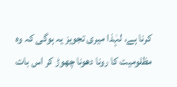کرنا ہے، لہٰذا میری تجویز یہ ہوگی کہ وہ مظلومیت کا رونا دھونا چھوڑ کر اس بات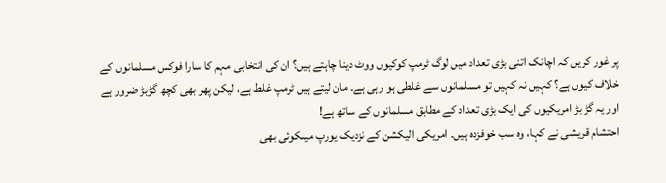پر غور کریں کہ اچانک اتنی بڑی تعداد میں لوگ ٹرمپ کوکیوں ووٹ دینا چاہتے ہیں؟ ان کی انتخابی مہم کا سارا فوکس مسلمانوں کے خلاف کیوں ہے؟ کہیں نہ کہیں تو مسلمانوں سے غلطی ہو رہی ہے۔ مان لیتے ہیں ٹرمپ غلط ہے، لیکن پھر بھی کچھ گڑبڑ ضرور ہے اور یہ گڑ بڑ امریکیوں کی ایک بڑی تعداد کے مطابق مسلمانوں کے ساتھ ہے!
احتشام قریشی نے کہا، وہ سب خوفزدہ ہیں۔ امریکی الیکشن کے نزدیک یورپ میںکوئی بھی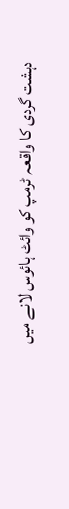دہشت گردی کا واقعہ ٹرمپ کو وائٹ ہائوس لانے میں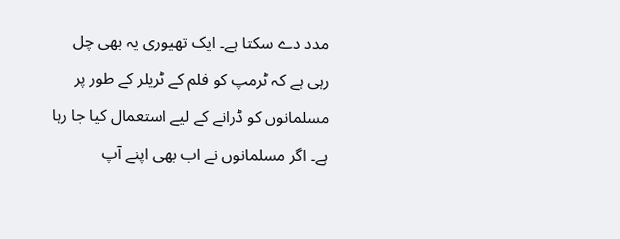مدد دے سکتا ہے۔ ایک تھیوری یہ بھی چل رہی ہے کہ ٹرمپ کو فلم کے ٹریلر کے طور پر مسلمانوں کو ڈرانے کے لیے استعمال کیا جا رہا ہے۔ اگر مسلمانوں نے اب بھی اپنے آپ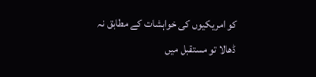کو امریکیوں کی خواہشات کے مطابق نہ ڈھالا تو مستقبل میں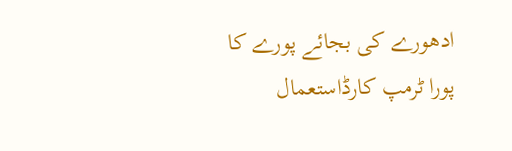ادھورے کی بجائے پورے کا پورا ٹرمپ کارڈاستعمال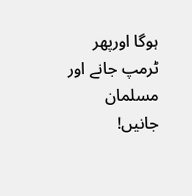ہوگا اورپھر ٹرمپ جانے اور مسلمان جانیں!